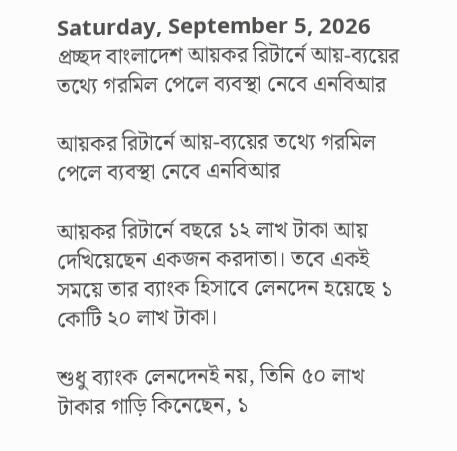Saturday, September 5, 2026
প্রচ্ছদ বাংলাদেশ আয়কর রিটার্নে আয়-ব্যয়ের তথ্যে গরমিল পেলে ব্যবস্থা নেবে এনবিআর

আয়কর রিটার্নে আয়-ব্যয়ের তথ্যে গরমিল পেলে ব্যবস্থা নেবে এনবিআর

আয়কর রিটার্নে বছরে ১২ লাখ টাকা আয় দেখিয়েছেন একজন করদাতা। তবে একই সময়ে তার ব্যাংক হিসাবে লেনদেন হয়েছে ১ কোটি ২০ লাখ টাকা।

শুধু ব্যাংক লেনদেনই নয়, তিনি ৫০ লাখ টাকার গাড়ি কিনেছেন, ১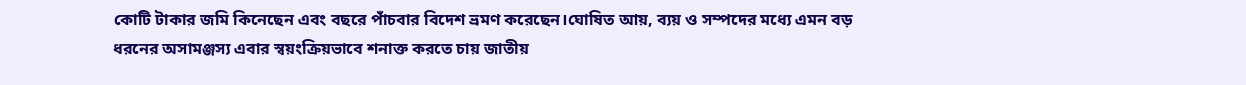কোটি টাকার জমি কিনেছেন এবং বছরে পাঁচবার বিদেশ ভ্রমণ করেছেন।ঘোষিত আয়, ব্যয় ও সম্পদের মধ্যে এমন বড় ধরনের অসামঞ্জস্য এবার স্বয়ংক্রিয়ভাবে শনাক্ত করতে চায় জাতীয়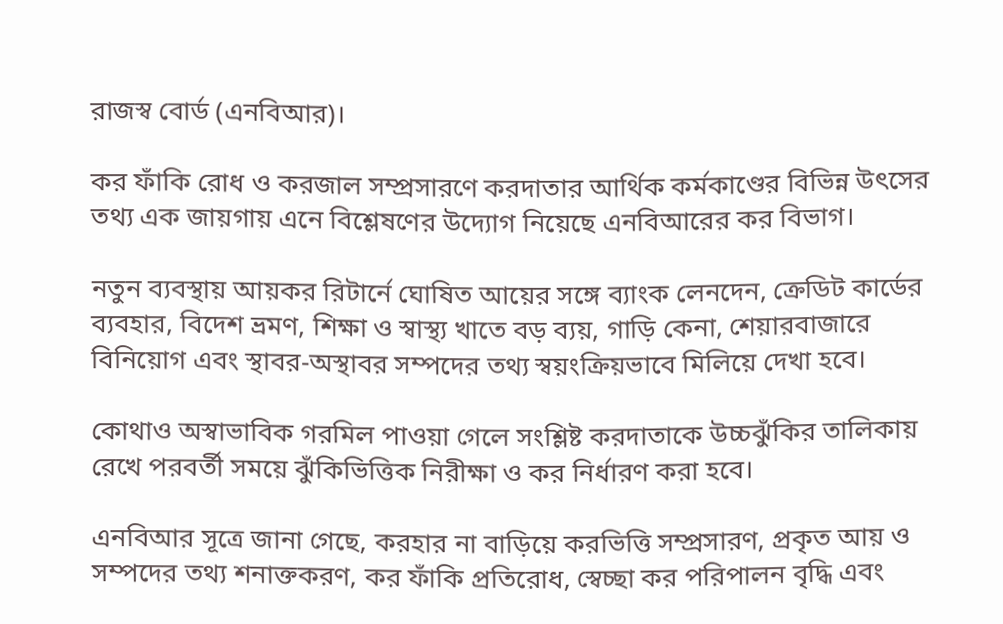রাজস্ব বোর্ড (এনবিআর)।

কর ফাঁকি রোধ ও করজাল সম্প্রসারণে করদাতার আর্থিক কর্মকাণ্ডের বিভিন্ন উৎসের তথ্য এক জায়গায় এনে বিশ্লেষণের উদ্যোগ নিয়েছে এনবিআরের কর বিভাগ।

নতুন ব্যবস্থায় আয়কর রিটার্নে ঘোষিত আয়ের সঙ্গে ব্যাংক লেনদেন, ক্রেডিট কার্ডের ব্যবহার, বিদেশ ভ্রমণ, শিক্ষা ও স্বাস্থ্য খাতে বড় ব্যয়, গাড়ি কেনা, শেয়ারবাজারে বিনিয়োগ এবং স্থাবর-অস্থাবর সম্পদের তথ্য স্বয়ংক্রিয়ভাবে মিলিয়ে দেখা হবে।

কোথাও অস্বাভাবিক গরমিল পাওয়া গেলে সংশ্লিষ্ট করদাতাকে উচ্চঝুঁকির তালিকায় রেখে পরবর্তী সময়ে ঝুঁকিভিত্তিক নিরীক্ষা ও কর নির্ধারণ করা হবে।

এনবিআর সূত্রে জানা গেছে, করহার না বাড়িয়ে করভিত্তি সম্প্রসারণ, প্রকৃত আয় ও সম্পদের তথ্য শনাক্তকরণ, কর ফাঁকি প্রতিরোধ, স্বেচ্ছা কর পরিপালন বৃদ্ধি এবং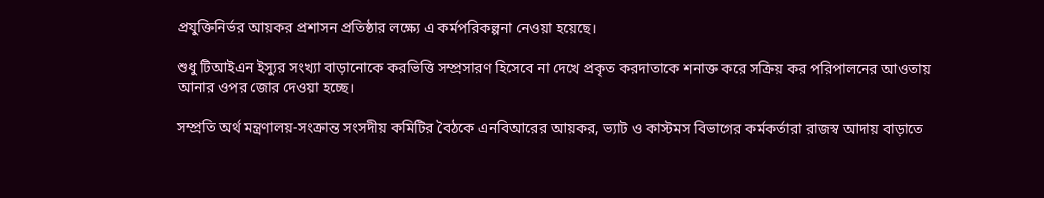প্রযুক্তিনির্ভর আয়কর প্রশাসন প্রতিষ্ঠার লক্ষ্যে এ কর্মপরিকল্পনা নেওয়া হয়েছে।

শুধু টিআইএন ইস্যুর সংখ্যা বাড়ানোকে করভিত্তি সম্প্রসারণ হিসেবে না দেখে প্রকৃত করদাতাকে শনাক্ত করে সক্রিয় কর পরিপালনের আওতায় আনার ওপর জোর দেওয়া হচ্ছে।

সম্প্রতি অর্থ মন্ত্রণালয়-সংক্রান্ত সংসদীয় কমিটির বৈঠকে এনবিআরের আয়কর, ভ্যাট ও কাস্টমস বিভাগের কর্মকর্তারা রাজস্ব আদায় বাড়াতে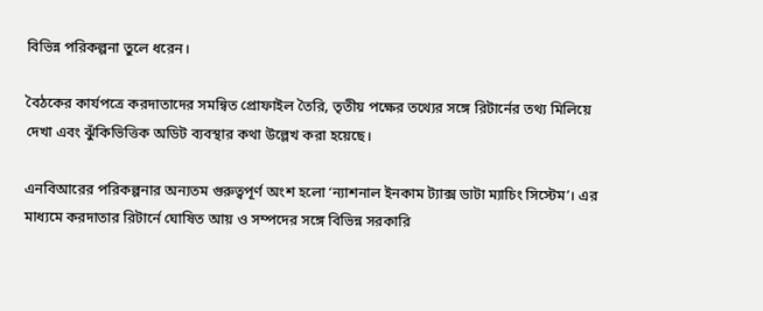বিভিন্ন পরিকল্পনা তুলে ধরেন।

বৈঠকের কার্যপত্রে করদাতাদের সমন্বিত প্রোফাইল তৈরি, তৃতীয় পক্ষের তথ্যের সঙ্গে রিটার্নের তথ্য মিলিয়ে দেখা এবং ঝুঁকিভিত্তিক অডিট ব্যবস্থার কথা উল্লেখ করা হয়েছে।

এনবিআরের পরিকল্পনার অন্যতম গুরুত্বপূর্ণ অংশ হলো ‘ন্যাশনাল ইনকাম ট্যাক্স ডাটা ম্যাচিং সিস্টেম’। এর মাধ্যমে করদাতার রিটার্নে ঘোষিত আয় ও সম্পদের সঙ্গে বিভিন্ন সরকারি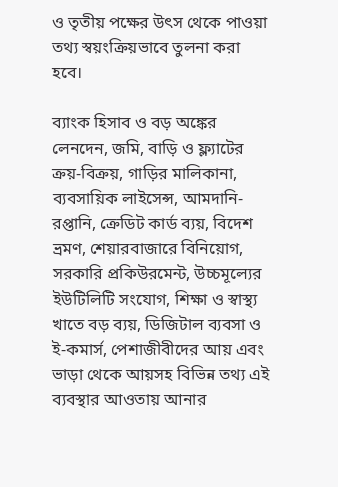ও তৃতীয় পক্ষের উৎস থেকে পাওয়া তথ্য স্বয়ংক্রিয়ভাবে তুলনা করা হবে।

ব্যাংক হিসাব ও বড় অঙ্কের লেনদেন, জমি, বাড়ি ও ফ্ল্যাটের ক্রয়-বিক্রয়, গাড়ির মালিকানা, ব্যবসায়িক লাইসেন্স, আমদানি-রপ্তানি, ক্রেডিট কার্ড ব্যয়, বিদেশ ভ্রমণ, শেয়ারবাজারে বিনিয়োগ, সরকারি প্রকিউরমেন্ট, উচ্চমূল্যের ইউটিলিটি সংযোগ, শিক্ষা ও স্বাস্থ্য খাতে বড় ব্যয়, ডিজিটাল ব্যবসা ও ই-কমার্স, পেশাজীবীদের আয় এবং ভাড়া থেকে আয়সহ বিভিন্ন তথ্য এই ব্যবস্থার আওতায় আনার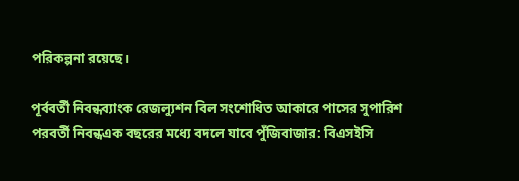পরিকল্পনা রয়েছে।

পূর্ববর্তী নিবন্ধব্যাংক রেজল্যুশন বিল সংশোধিত আকারে পাসের সুপারিশ
পরবর্তী নিবন্ধএক বছরের মধ্যে বদলে যাবে পুঁজিবাজার: বিএসইসি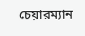চেয়ারম্যান